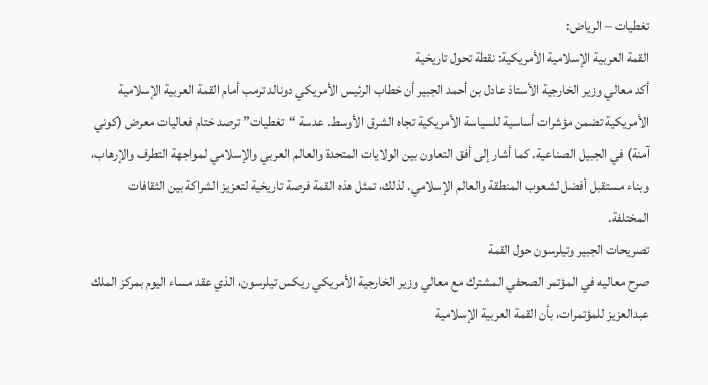تغطيات – الرياض:
القمة العربية الإسلامية الأمريكية: نقطة تحول تاريخية
أكد معالي وزير الخارجية الأستاذ عادل بن أحمد الجبير أن خطاب الرئيس الأمريكي دونالد ترمب أمام القمة العربية الإسلامية الأمريكية تضمن مؤشرات أساسية للسياسة الأمريكية تجاه الشرق الأوسط. عدسة “تغطيات” ترصد ختام فعاليات معرض (كوني آمنة) في الجبيل الصناعية. كما أشار إلى أفق التعاون بين الولايات المتحدة والعالم العربي والإسلامي لمواجهة التطرف والإرهاب، وبناء مستقبل أفضل لشعوب المنطقة والعالم الإسلامي. لذلك، تمثل هذه القمة فرصة تاريخية لتعزيز الشراكة بين الثقافات المختلفة.
تصريحات الجبير وتيلرسون حول القمة
صرح معاليه في المؤتمر الصحفي المشترك مع معالي وزير الخارجية الأمريكي ريكس تيلرسون، الذي عقد مساء اليوم بمركز الملك عبدالعزيز للمؤتمرات، بأن القمة العربية الإسلامية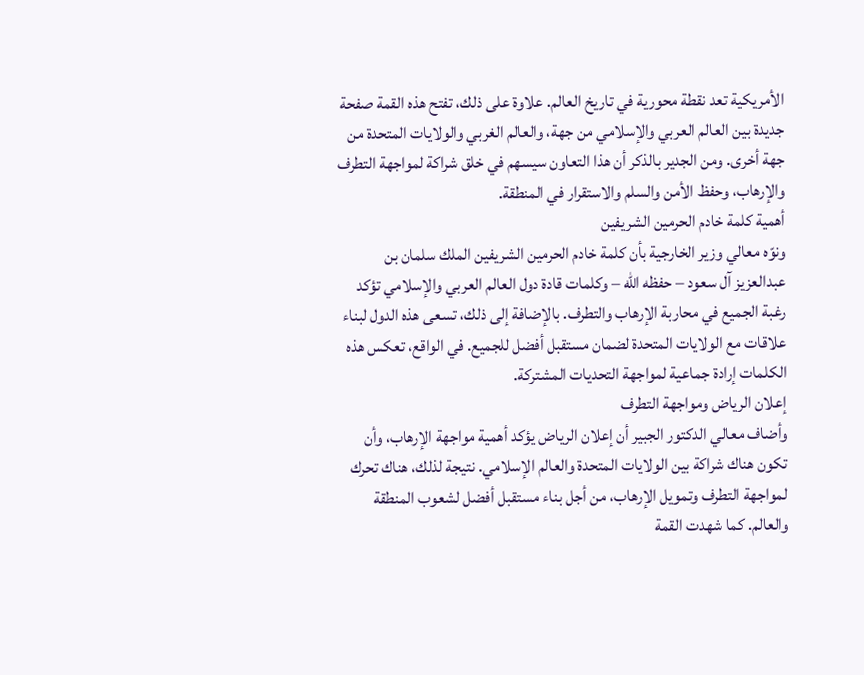الأمريكية تعد نقطة محورية في تاريخ العالم. علاوة على ذلك، تفتح هذه القمة صفحة جديدة بين العالم العربي والإسلامي من جهة، والعالم الغربي والولايات المتحدة من جهة أخرى. ومن الجدير بالذكر أن هذا التعاون سيسهم في خلق شراكة لمواجهة التطرف والإرهاب، وحفظ الأمن والسلم والاستقرار في المنطقة.
أهمية كلمة خادم الحرمين الشريفين
ونوّه معالي وزير الخارجية بأن كلمة خادم الحرمين الشريفين الملك سلمان بن عبدالعزيز آل سعود – حفظه الله – وكلمات قادة دول العالم العربي والإسلامي تؤكد رغبة الجميع في محاربة الإرهاب والتطرف. بالإضافة إلى ذلك، تسعى هذه الدول لبناء علاقات مع الولايات المتحدة لضمان مستقبل أفضل للجميع. في الواقع، تعكس هذه الكلمات إرادة جماعية لمواجهة التحديات المشتركة.
إعلان الرياض ومواجهة التطرف
وأضاف معالي الدكتور الجبير أن إعلان الرياض يؤكد أهمية مواجهة الإرهاب، وأن تكون هناك شراكة بين الولايات المتحدة والعالم الإسلامي. نتيجة لذلك، هناك تحرك لمواجهة التطرف وتمويل الإرهاب، من أجل بناء مستقبل أفضل لشعوب المنطقة والعالم. كما شهدت القمة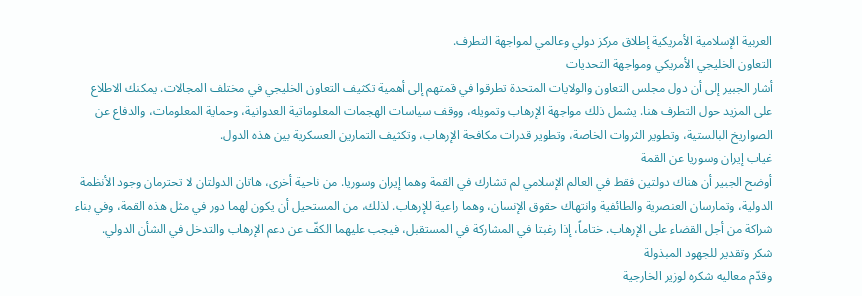العربية الإسلامية الأمريكية إطلاق مركز دولي وعالمي لمواجهة التطرف.
التعاون الخليجي الأمريكي ومواجهة التحديات
أشار الجبير إلى أن دول مجلس التعاون والولايات المتحدة تطرقوا في قمتهم إلى أهمية تكثيف التعاون الخليجي في مختلف المجالات. يمكنك الاطلاع على المزيد حول التطرف هنا. يشمل ذلك مواجهة الإرهاب وتمويله، ووقف سياسات الهجمات المعلوماتية العدوانية، وحماية المعلومات، والدفاع عن الصواريخ البالستية، وتطوير الثروات الخاصة، وتطوير قدرات مكافحة الإرهاب، وتكثيف التمارين العسكرية بين هذه الدول.
غياب إيران وسوريا عن القمة
أوضح الجبير أن هناك دولتين فقط في العالم الإسلامي لم تشارك في القمة وهما إيران وسوريا. من ناحية أخرى، هاتان الدولتان لا تحترمان وجود الأنظمة الدولية، وتمارسان العنصرية والطائفية وانتهاك حقوق الإنسان، وهما راعية للإرهاب. لذلك، من المستحيل أن يكون لهما دور في مثل هذه القمة، وفي بناء شراكة من أجل القضاء على الإرهاب. ختاماً، إذا رغبتا في المشاركة في المستقبل، فيجب عليهما الكفّ عن دعم الإرهاب والتدخل في الشأن الدولي.
شكر وتقدير للجهود المبذولة
وقدّم معاليه شكره لوزير الخارجية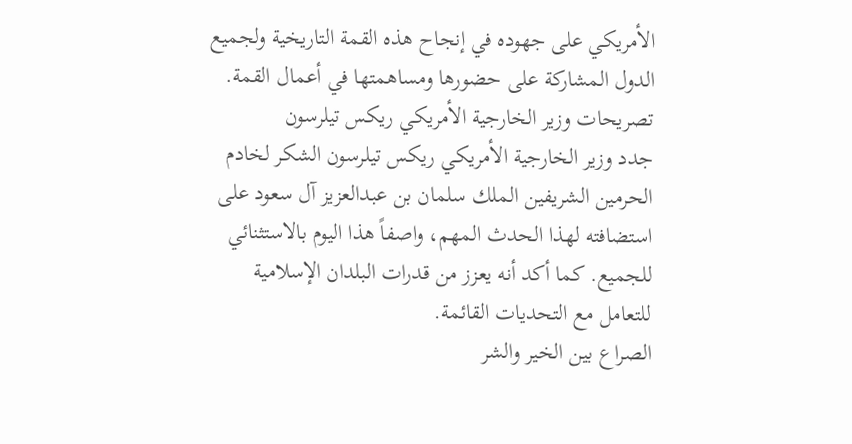الأمريكي على جهوده في إنجاح هذه القمة التاريخية ولجميع الدول المشاركة على حضورها ومساهمتها في أعمال القمة.
تصريحات وزير الخارجية الأمريكي ريكس تيلرسون
جدد وزير الخارجية الأمريكي ريكس تيلرسون الشكر لخادم الحرمين الشريفين الملك سلمان بن عبدالعزيز آل سعود على استضافته لهذا الحدث المهم، واصفاً هذا اليوم بالاستثنائي للجميع. كما أكد أنه يعزز من قدرات البلدان الإسلامية للتعامل مع التحديات القائمة.
الصراع بين الخير والشر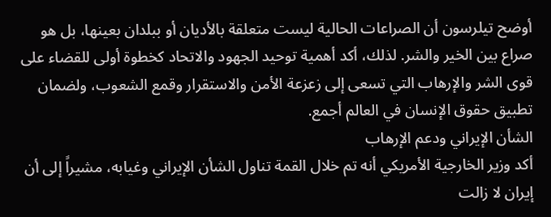أوضح تيلرسون أن الصراعات الحالية ليست متعلقة بالأديان أو ببلدان بعينها، بل هو صراع بين الخير والشر. لذلك، أكد أهمية توحيد الجهود والاتحاد كخطوة أولى للقضاء على قوى الشر والإرهاب التي تسعى إلى زعزعة الأمن والاستقرار وقمع الشعوب، ولضمان تطبيق حقوق الإنسان في العالم أجمع.
الشأن الإيراني ودعم الإرهاب
أكد وزير الخارجية الأمريكي أنه تم خلال القمة تناول الشأن الإيراني وغيابه، مشيراً إلى أن إيران لا زالت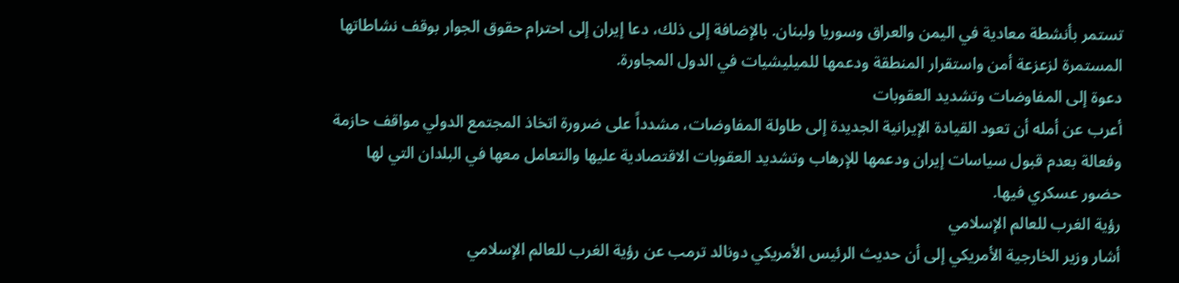تستمر بأنشطة معادية في اليمن والعراق وسوريا ولبنان. بالإضافة إلى ذلك، دعا إيران إلى احترام حقوق الجوار بوقف نشاطاتها المستمرة لزعزعة أمن واستقرار المنطقة ودعمها للميليشيات في الدول المجاورة.
دعوة إلى المفاوضات وتشديد العقوبات
أعرب عن أمله أن تعود القيادة الإيرانية الجديدة إلى طاولة المفاوضات، مشدداً على ضرورة اتخاذ المجتمع الدولي مواقف حازمة وفعالة بعدم قبول سياسات إيران ودعمها للإرهاب وتشديد العقوبات الاقتصادية عليها والتعامل معها في البلدان التي لها حضور عسكري فيها.
رؤية الغرب للعالم الإسلامي
أشار وزير الخارجية الأمريكي إلى أن حديث الرئيس الأمريكي دونالد ترمب عن رؤية الغرب للعالم الإسلامي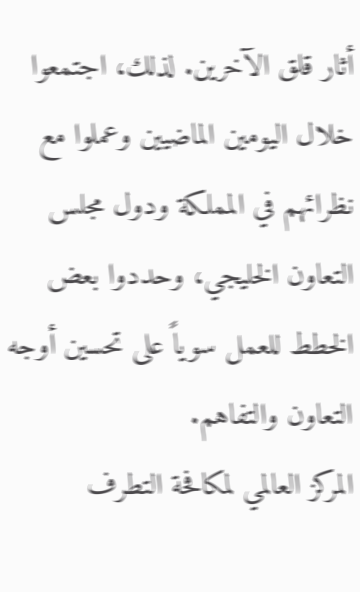أثار قلق الآخرين. لذلك، اجتمعوا خلال اليومين الماضيين وعملوا مع نظرائهم في المملكة ودول مجلس التعاون الخليجي، وحددوا بعض الخطط للعمل سوياً على تحسين أوجه التعاون والتفاهم.
المركز العالمي لمكافحة التطرف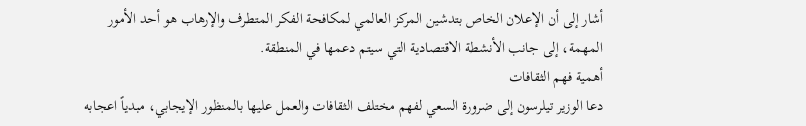أشار إلى أن الإعلان الخاص بتدشين المركز العالمي لمكافحة الفكر المتطرف والإرهاب هو أحد الأمور المهمة، إلى جانب الأنشطة الاقتصادية التي سيتم دعمها في المنطقة.
أهمية فهم الثقافات
دعا الوزير تيلرسون إلى ضرورة السعي لفهم مختلف الثقافات والعمل عليها بالمنظور الإيجابي، مبدياً اعجابه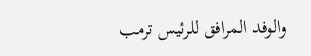والوفد المرافق للرئيس ترمب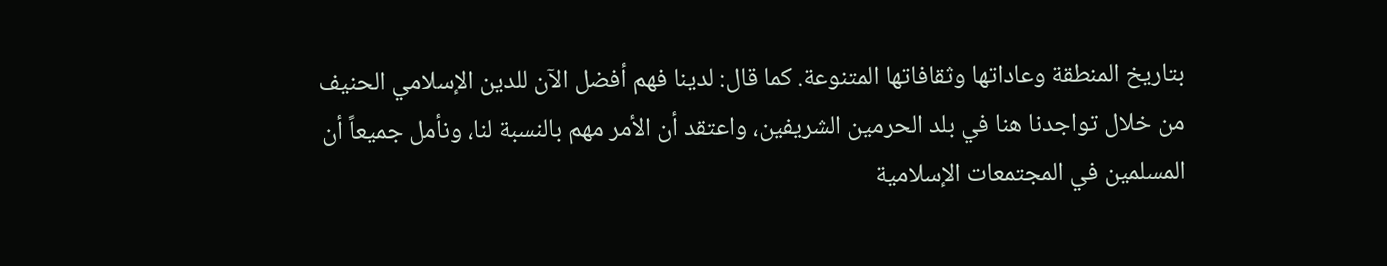بتاريخ المنطقة وعاداتها وثقافاتها المتنوعة. كما قال: لدينا فهم أفضل الآن للدين الإسلامي الحنيف من خلال تواجدنا هنا في بلد الحرمين الشريفين، واعتقد أن الأمر مهم بالنسبة لنا، ونأمل جميعاً أن المسلمين في المجتمعات الإسلامية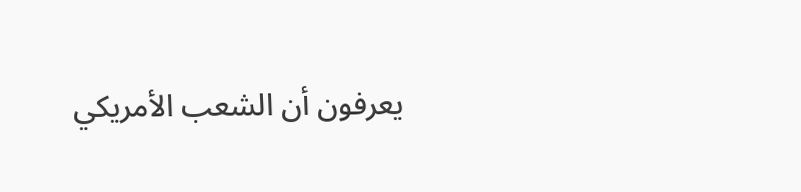يعرفون أن الشعب الأمريكي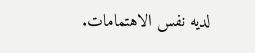لديه نفس الاهتمامات.